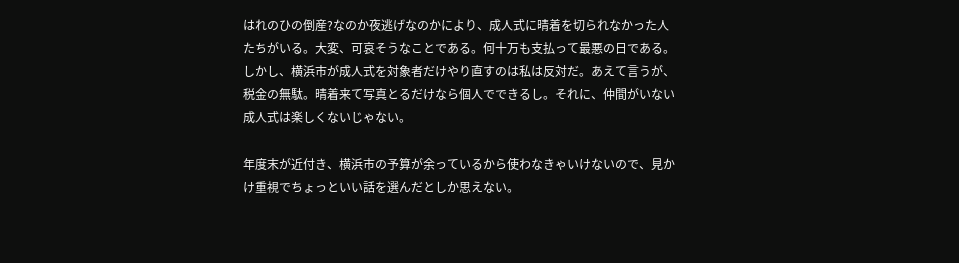はれのひの倒産?なのか夜逃げなのかにより、成人式に晴着を切られなかった人たちがいる。大変、可哀そうなことである。何十万も支払って最悪の日である。
しかし、横浜市が成人式を対象者だけやり直すのは私は反対だ。あえて言うが、税金の無駄。晴着来て写真とるだけなら個人でできるし。それに、仲間がいない成人式は楽しくないじゃない。

年度末が近付き、横浜市の予算が余っているから使わなきゃいけないので、見かけ重視でちょっといい話を選んだとしか思えない。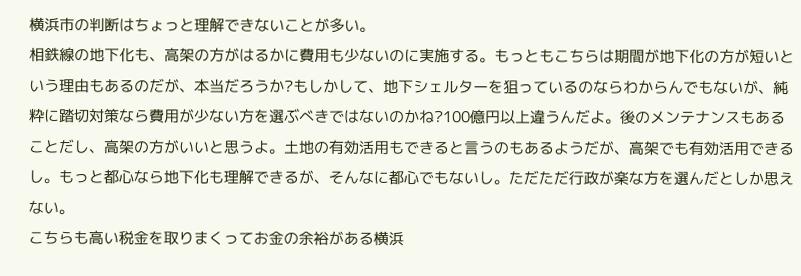横浜市の判断はちょっと理解できないことが多い。
相鉄線の地下化も、高架の方がはるかに費用も少ないのに実施する。もっともこちらは期間が地下化の方が短いという理由もあるのだが、本当だろうか?もしかして、地下シェルターを狙っているのならわからんでもないが、純粋に踏切対策なら費用が少ない方を選ぶべきではないのかね?100億円以上違うんだよ。後のメンテナンスもあることだし、高架の方がいいと思うよ。土地の有効活用もできると言うのもあるようだが、高架でも有効活用できるし。もっと都心なら地下化も理解できるが、そんなに都心でもないし。ただただ行政が楽な方を選んだとしか思えない。
こちらも高い税金を取りまくってお金の余裕がある横浜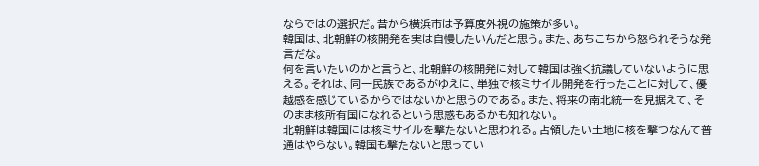ならではの選択だ。昔から横浜市は予算度外視の施策が多い。
韓国は、北朝鮮の核開発を実は自慢したいんだと思う。また、あちこちから怒られそうな発言だな。
何を言いたいのかと言うと、北朝鮮の核開発に対して韓国は強く抗議していないように思える。それは、同一民族であるがゆえに、単独で核ミサイル開発を行ったことに対して、優越感を感じているからではないかと思うのである。また、将来の南北統一を見据えて、そのまま核所有国になれるという思惑もあるかも知れない。
北朝鮮は韓国には核ミサイルを撃たないと思われる。占領したい土地に核を撃つなんて普通はやらない。韓国も撃たないと思ってい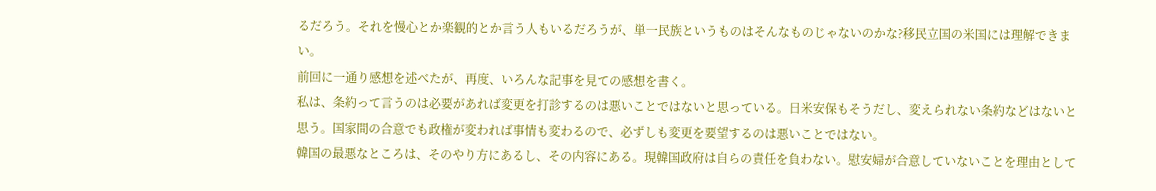るだろう。それを慢心とか楽観的とか言う人もいるだろうが、単一民族というものはそんなものじゃないのかな?移民立国の米国には理解できまい。
前回に一通り感想を述べたが、再度、いろんな記事を見ての感想を書く。
私は、条約って言うのは必要があれば変更を打診するのは悪いことではないと思っている。日米安保もそうだし、変えられない条約などはないと思う。国家間の合意でも政権が変われば事情も変わるので、必ずしも変更を要望するのは悪いことではない。
韓国の最悪なところは、そのやり方にあるし、その内容にある。現韓国政府は自らの責任を負わない。慰安婦が合意していないことを理由として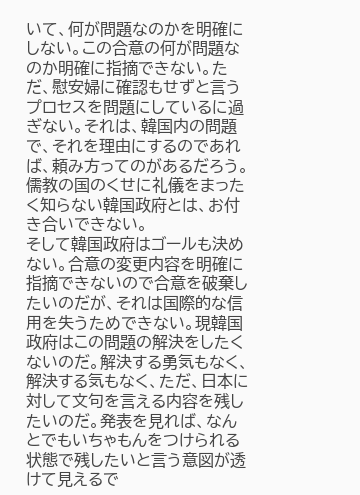いて、何が問題なのかを明確にしない。この合意の何が問題なのか明確に指摘できない。ただ、慰安婦に確認もせずと言うプロセスを問題にしているに過ぎない。それは、韓国内の問題で、それを理由にするのであれば、頼み方ってのがあるだろう。儒教の国のくせに礼儀をまったく知らない韓国政府とは、お付き合いできない。
そして韓国政府はゴールも決めない。合意の変更内容を明確に指摘できないので合意を破棄したいのだが、それは国際的な信用を失うためできない。現韓国政府はこの問題の解決をしたくないのだ。解決する勇気もなく、解決する気もなく、ただ、日本に対して文句を言える内容を残したいのだ。発表を見れば、なんとでもいちゃもんをつけられる状態で残したいと言う意図が透けて見えるで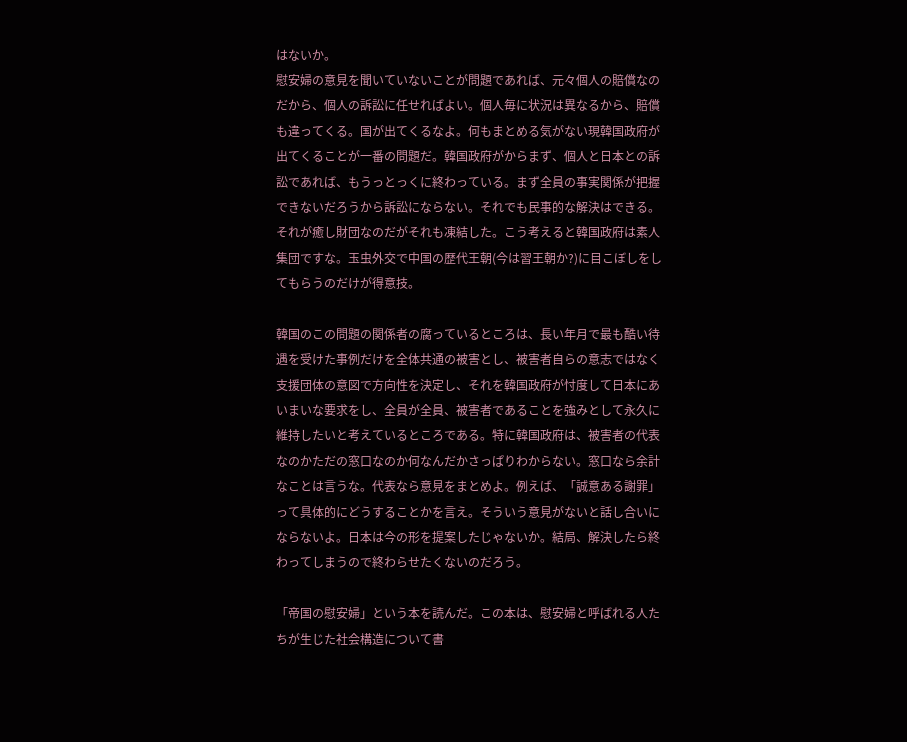はないか。
慰安婦の意見を聞いていないことが問題であれば、元々個人の賠償なのだから、個人の訴訟に任せればよい。個人毎に状況は異なるから、賠償も違ってくる。国が出てくるなよ。何もまとめる気がない現韓国政府が出てくることが一番の問題だ。韓国政府がからまず、個人と日本との訴訟であれば、もうっとっくに終わっている。まず全員の事実関係が把握できないだろうから訴訟にならない。それでも民事的な解決はできる。それが癒し財団なのだがそれも凍結した。こう考えると韓国政府は素人集団ですな。玉虫外交で中国の歴代王朝(今は習王朝か?)に目こぼしをしてもらうのだけが得意技。

韓国のこの問題の関係者の腐っているところは、長い年月で最も酷い待遇を受けた事例だけを全体共通の被害とし、被害者自らの意志ではなく支援団体の意図で方向性を決定し、それを韓国政府が忖度して日本にあいまいな要求をし、全員が全員、被害者であることを強みとして永久に維持したいと考えているところである。特に韓国政府は、被害者の代表なのかただの窓口なのか何なんだかさっぱりわからない。窓口なら余計なことは言うな。代表なら意見をまとめよ。例えば、「誠意ある謝罪」って具体的にどうすることかを言え。そういう意見がないと話し合いにならないよ。日本は今の形を提案したじゃないか。結局、解決したら終わってしまうので終わらせたくないのだろう。

「帝国の慰安婦」という本を読んだ。この本は、慰安婦と呼ばれる人たちが生じた社会構造について書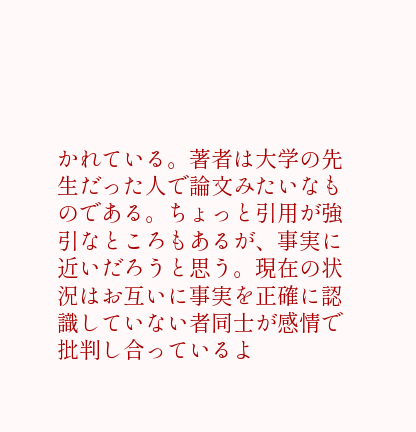かれている。著者は大学の先生だった人で論文みたいなものである。ちょっと引用が強引なところもあるが、事実に近いだろうと思う。現在の状況はお互いに事実を正確に認識していない者同士が感情で批判し合っているよ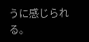うに感じられる。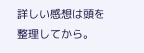詳しい感想は頭を整理してから。